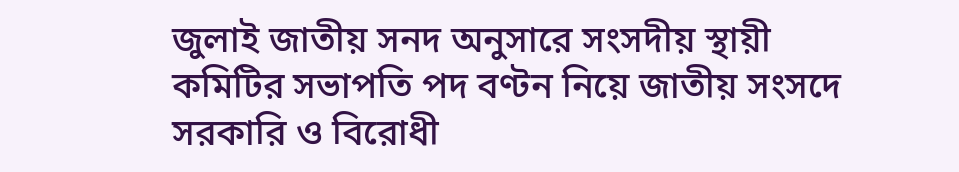জুলাই জাতীয় সনদ অনুসারে সংসদীয় স্থায়ী কমিটির সভাপতি পদ বণ্টন নিয়ে জাতীয় সংসদে সরকারি ও বিরোধী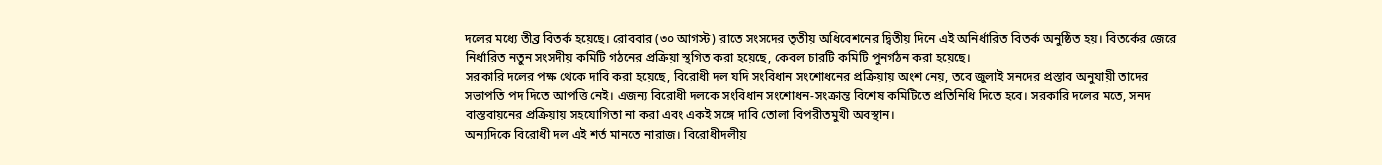দলের মধ্যে তীব্র বিতর্ক হয়েছে। রোববার (৩০ আগস্ট) রাতে সংসদের তৃতীয় অধিবেশনের দ্বিতীয় দিনে এই অনির্ধারিত বিতর্ক অনুষ্ঠিত হয়। বিতর্কের জেরে নির্ধারিত নতুন সংসদীয় কমিটি গঠনের প্রক্রিয়া স্থগিত করা হয়েছে, কেবল চারটি কমিটি পুনর্গঠন করা হয়েছে।
সরকারি দলের পক্ষ থেকে দাবি করা হয়েছে, বিরোধী দল যদি সংবিধান সংশোধনের প্রক্রিয়ায় অংশ নেয়, তবে জুলাই সনদের প্রস্তাব অনুযায়ী তাদের সভাপতি পদ দিতে আপত্তি নেই। এজন্য বিরোধী দলকে সংবিধান সংশোধন-সংক্রান্ত বিশেষ কমিটিতে প্রতিনিধি দিতে হবে। সরকারি দলের মতে, সনদ বাস্তবায়নের প্রক্রিয়ায় সহযোগিতা না করা এবং একই সঙ্গে দাবি তোলা বিপরীতমুখী অবস্থান।
অন্যদিকে বিরোধী দল এই শর্ত মানতে নারাজ। বিরোধীদলীয়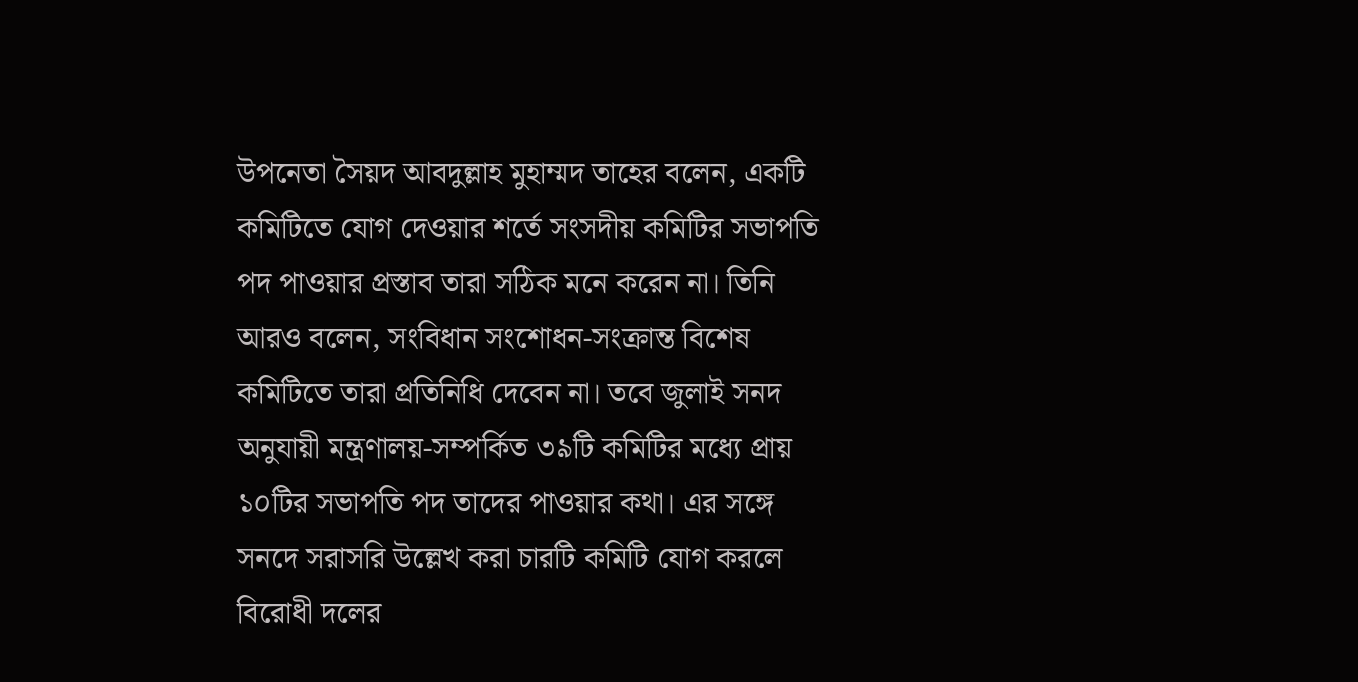উপনেতা সৈয়দ আবদুল্লাহ মুহাম্মদ তাহের বলেন, একটি কমিটিতে যোগ দেওয়ার শর্তে সংসদীয় কমিটির সভাপতি পদ পাওয়ার প্রস্তাব তারা সঠিক মনে করেন না। তিনি আরও বলেন, সংবিধান সংশোধন-সংক্রান্ত বিশেষ কমিটিতে তারা প্রতিনিধি দেবেন না। তবে জুলাই সনদ অনুযায়ী মন্ত্রণালয়-সম্পর্কিত ৩৯টি কমিটির মধ্যে প্রায় ১০টির সভাপতি পদ তাদের পাওয়ার কথা। এর সঙ্গে সনদে সরাসরি উল্লেখ করা চারটি কমিটি যোগ করলে বিরোধী দলের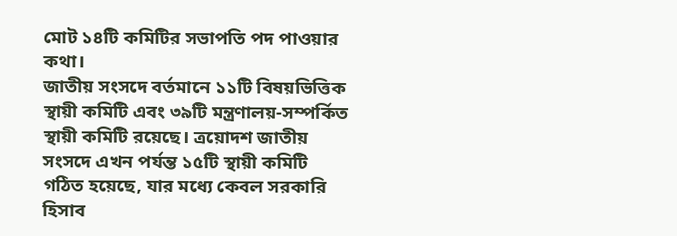মোট ১৪টি কমিটির সভাপতি পদ পাওয়ার কথা।
জাতীয় সংসদে বর্তমানে ১১টি বিষয়ভিত্তিক স্থায়ী কমিটি এবং ৩৯টি মন্ত্রণালয়-সম্পর্কিত স্থায়ী কমিটি রয়েছে। ত্রয়োদশ জাতীয় সংসদে এখন পর্যন্ত ১৫টি স্থায়ী কমিটি গঠিত হয়েছে, যার মধ্যে কেবল সরকারি হিসাব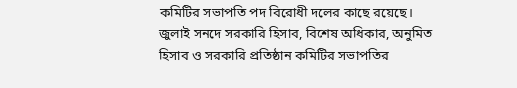কমিটির সভাপতি পদ বিরোধী দলের কাছে রয়েছে। জুলাই সনদে সরকারি হিসাব, বিশেষ অধিকার, অনুমিত হিসাব ও সরকারি প্রতিষ্ঠান কমিটির সভাপতির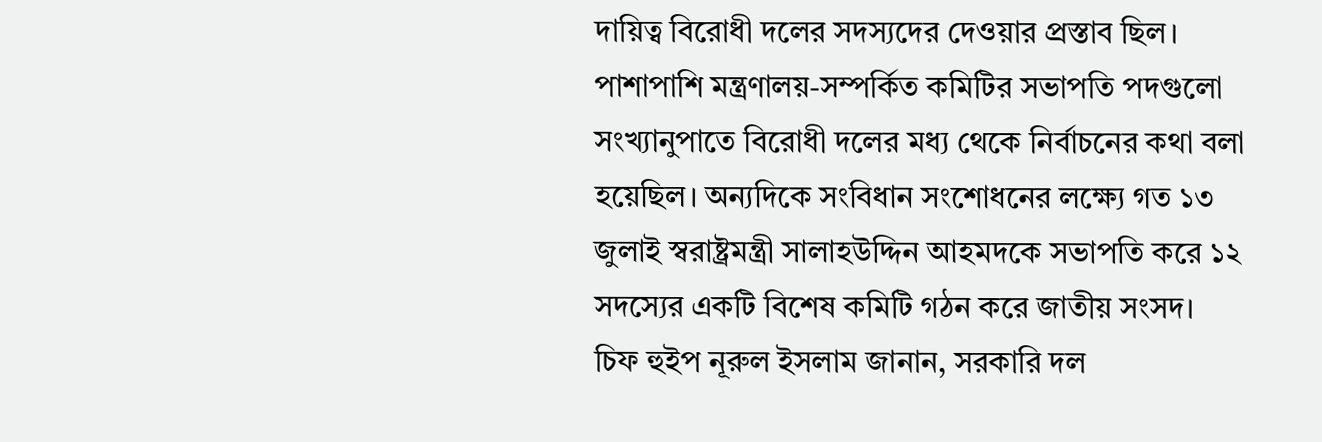দায়িত্ব বিরোধী দলের সদস্যদের দেওয়ার প্রস্তাব ছিল। পাশাপাশি মন্ত্রণালয়-সম্পর্কিত কমিটির সভাপতি পদগুলো সংখ্যানুপাতে বিরোধী দলের মধ্য থেকে নির্বাচনের কথা বলা হয়েছিল। অন্যদিকে সংবিধান সংশোধনের লক্ষ্যে গত ১৩ জুলাই স্বরাষ্ট্রমন্ত্রী সালাহউদ্দিন আহমদকে সভাপতি করে ১২ সদস্যের একটি বিশেষ কমিটি গঠন করে জাতীয় সংসদ।
চিফ হুইপ নূরুল ইসলাম জানান, সরকারি দল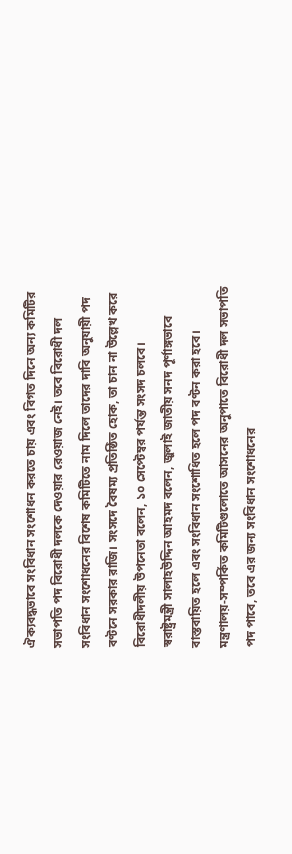ঐক্যবদ্ধভাবে সংবিধান সংশোধন করতে চায় এবং বিগত দিনে অন্য কমিটির সভাপতি পদ বিরোধী দলকে দেওয়ার রেওয়াজ নেই। তবে বিরোধী দল সংবিধান সংশোধনের বিশেষ কমিটিতে নাম দিলে তাদের দাবি অনুযায়ী পদ বণ্টনে সরকার রাজি। সংসদে বৈষম্য প্রতিষ্ঠিত হোক, তা চান না উল্লেখ করে বিরোধীদলীয় উপনেতা বলেন, ১০ সেপ্টেম্বর পর্যন্ত সংসদ চলবে।
স্বরাষ্ট্রমন্ত্রী সালাহউদ্দিন আহমদ বলেন, জুলাই জাতীয় সনদ পূর্ণাঙ্গভাবে বাস্তবায়িত হলে এবং সংবিধান সংশোধিত হলে পদ বণ্টন করা হবে। মন্ত্রণালয়-সম্পর্কিত কমিটিগুলোতে আসনের অনুপাতে বিরোধী দল সভাপতি পদ পাবে, তবে এর জন্য সংবিধান সংশোধনের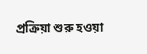প্রক্রিয়া শুরু হওয়া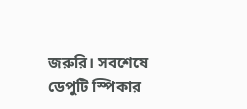জরুরি। সবশেষে ডেপুটি স্পিকার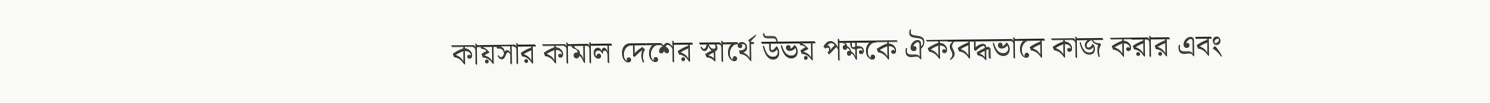কায়সার কামাল দেশের স্বার্থে উভয় পক্ষকে ঐক্যবদ্ধভাবে কাজ করার এবং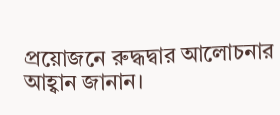প্রয়োজনে রুদ্ধদ্বার আলোচনার আহ্বান জানান।